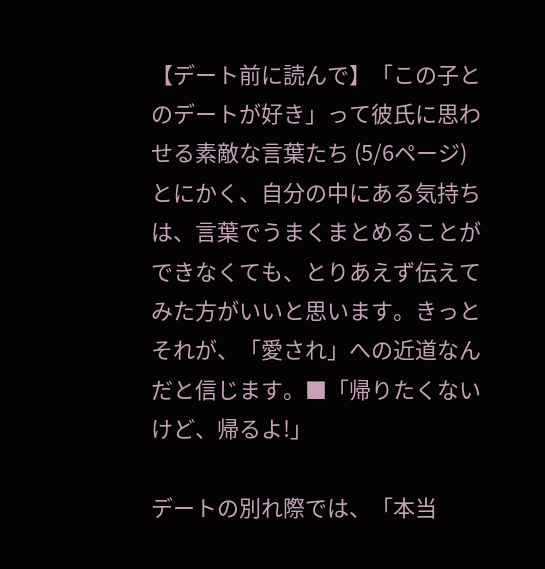【デート前に読んで】「この子とのデートが好き」って彼氏に思わせる素敵な言葉たち (5/6ページ)
とにかく、自分の中にある気持ちは、言葉でうまくまとめることができなくても、とりあえず伝えてみた方がいいと思います。きっとそれが、「愛され」への近道なんだと信じます。■「帰りたくないけど、帰るよ!」

デートの別れ際では、「本当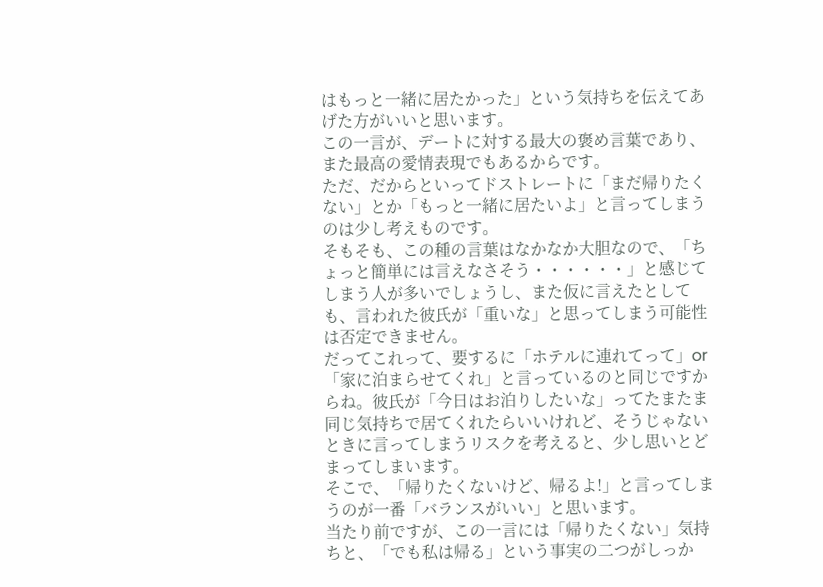はもっと一緒に居たかった」という気持ちを伝えてあげた方がいいと思います。
この一言が、デートに対する最大の褒め言葉であり、また最高の愛情表現でもあるからです。
ただ、だからといってドストレートに「まだ帰りたくない」とか「もっと一緒に居たいよ」と言ってしまうのは少し考えものです。
そもそも、この種の言葉はなかなか大胆なので、「ちょっと簡単には言えなさそう・・・・・・」と感じてしまう人が多いでしょうし、また仮に言えたとしても、言われた彼氏が「重いな」と思ってしまう可能性は否定できません。
だってこれって、要するに「ホテルに連れてって」or「家に泊まらせてくれ」と言っているのと同じですからね。彼氏が「今日はお泊りしたいな」ってたまたま同じ気持ちで居てくれたらいいけれど、そうじゃないときに言ってしまうリスクを考えると、少し思いとどまってしまいます。
そこで、「帰りたくないけど、帰るよ!」と言ってしまうのが一番「バランスがいい」と思います。
当たり前ですが、この一言には「帰りたくない」気持ちと、「でも私は帰る」という事実の二つがしっか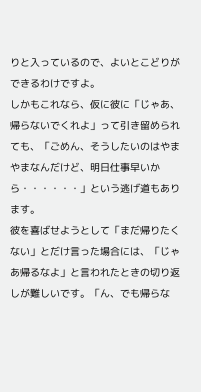りと入っているので、よいとこどりができるわけですよ。
しかもこれなら、仮に彼に「じゃあ、帰らないでくれよ」って引き留められても、「ごめん、そうしたいのはやまやまなんだけど、明日仕事早いから・・・・・・」という逃げ道もあります。
彼を喜ばせようとして「まだ帰りたくない」とだけ言った場合には、「じゃあ帰るなよ」と言われたときの切り返しが難しいです。「ん、でも帰らな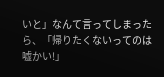いと」なんて言ってしまったら、「帰りたくないってのは嘘かい!」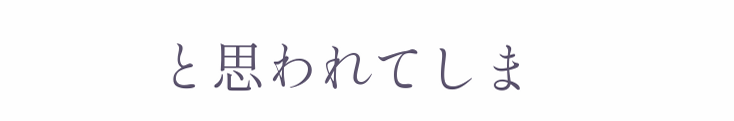と思われてしま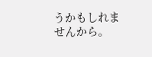うかもしれませんから。